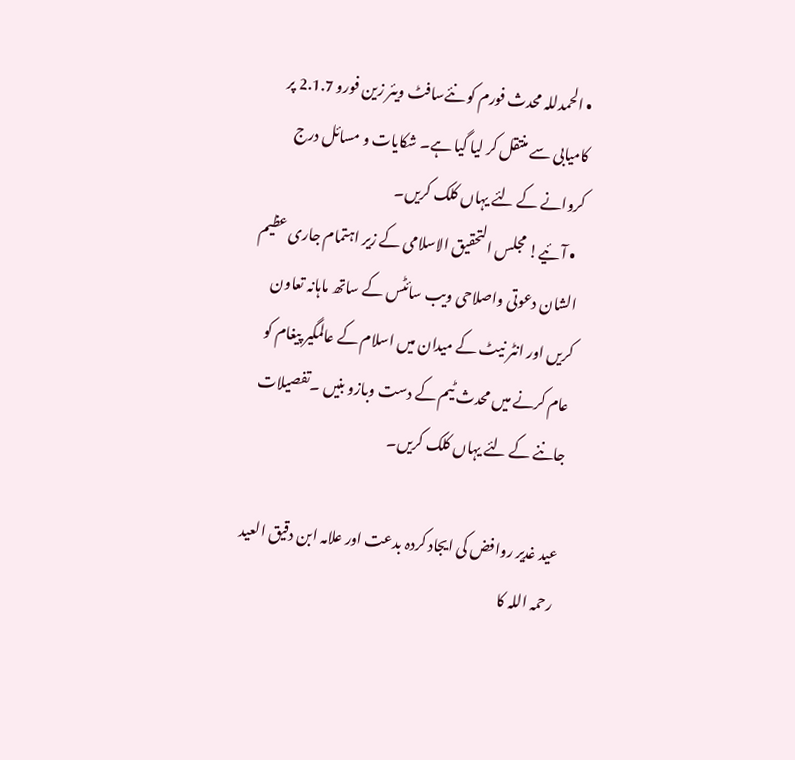• الحمدللہ محدث فورم کو نئےسافٹ ویئر زین فورو 2.1.7 پر کامیابی سے منتقل کر لیا گیا ہے۔ شکایات و مسائل درج کروانے کے لئے یہاں کلک کریں۔
  • آئیے! مجلس التحقیق الاسلامی کے زیر اہتمام جاری عظیم الشان دعوتی واصلاحی ویب سائٹس کے ساتھ ماہانہ تعاون کریں اور انٹر نیٹ کے میدان میں اسلام کے عالمگیر پیغام کو عام کرنے میں محدث ٹیم کے دست وبازو بنیں ۔تفصیلات جاننے کے لئے یہاں کلک کریں۔

عید غدیر روافض کی ایجاد کردہ بدعت اور علامہ ابن دقیق العید رحمہ اللہ کا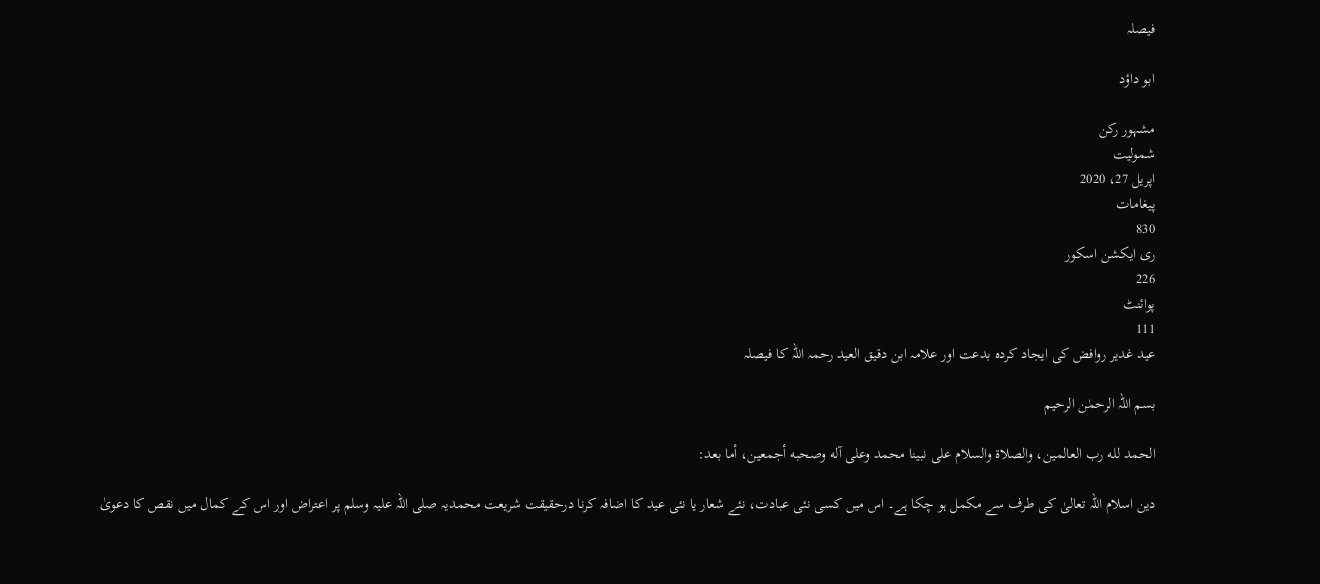فیصلہ

ابو داؤد

مشہور رکن
شمولیت
اپریل 27، 2020
پیغامات
830
ری ایکشن اسکور
226
پوائنٹ
111
عید غدیر روافض کی ایجاد کردہ بدعت اور علامہ ابن دقیق العید رحمہ اللہ کا فیصلہ

بسم اللہ الرحمٰن الرحیم

الحمد لله رب العالمين، والصلاة والسلام على نبينا محمد وعلى آله وصحبه أجمعين، أما بعد:

دین اسلام اللہ تعالیٰ کی طرف سے مکمل ہو چکا ہے۔ اس میں کسی نئی عبادت، نئے شعار یا نئی عید کا اضافہ کرنا درحقیقت شریعت محمدیہ صلی اللہ علیہ وسلم پر اعتراض اور اس کے کمال میں نقص کا دعویٰ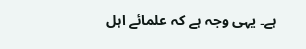ہے۔ یہی وجہ ہے کہ علمائے اہل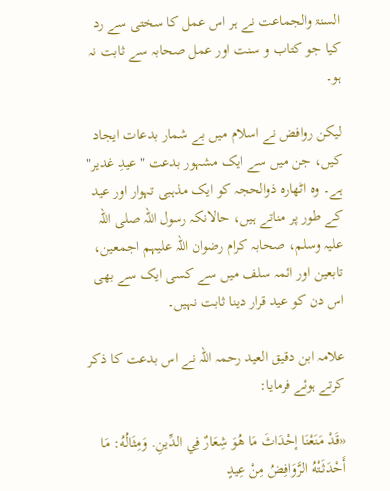السنۃ والجماعت نے ہر اس عمل کا سختی سے رد کیا جو کتاب و سنت اور عمل صحابہ سے ثابت نہ ہو۔

لیکن روافض نے اسلام میں بے شمار بدعات ایجاد کیں، جن میں سے ایک مشہور بدعت "عیدِ غدیر" ہے۔ وہ اٹھارہ ذوالحجہ کو ایک مذہبی تہوار اور عید کے طور پر مناتے ہیں، حالانکہ رسول اللہ صلی اللہ علیہ وسلم، صحابہ کرام رضوان اللہ علیہم اجمعین، تابعین اور ائمہ سلف میں سے کسی ایک سے بھی اس دن کو عید قرار دینا ثابت نہیں۔

علامہ ابن دقیق العید رحمہ اللہ نے اس بدعت کا ذکر کرتے ہوئے فرمایا:

«قَدْ مَنَعْنَا إحْدَاثَ مَا هُوَ شِعَارٌ فِي الدِّينِ. وَمِثَالُهُ: مَا أَحْدَثَتْهُ الرَّوَافِضُ مِنْ عِيدٍ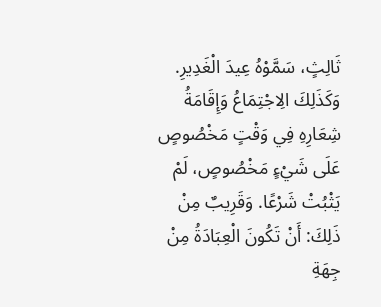ثَالِثٍ، سَمَّوْهُ عِيدَ الْغَدِيرِ. وَكَذَلِكَ الِاجْتِمَاعُ وَإِقَامَةُ شِعَارِهِ فِي وَقْتٍ مَخْصُوصٍ عَلَى شَيْءٍ مَخْصُوصٍ، لَمْ يَثْبُتْ شَرْعًا. وَقَرِيبٌ مِنْ ذَلِكَ: أَنْ تَكُونَ الْعِبَادَةُ مِنْ جِهَةِ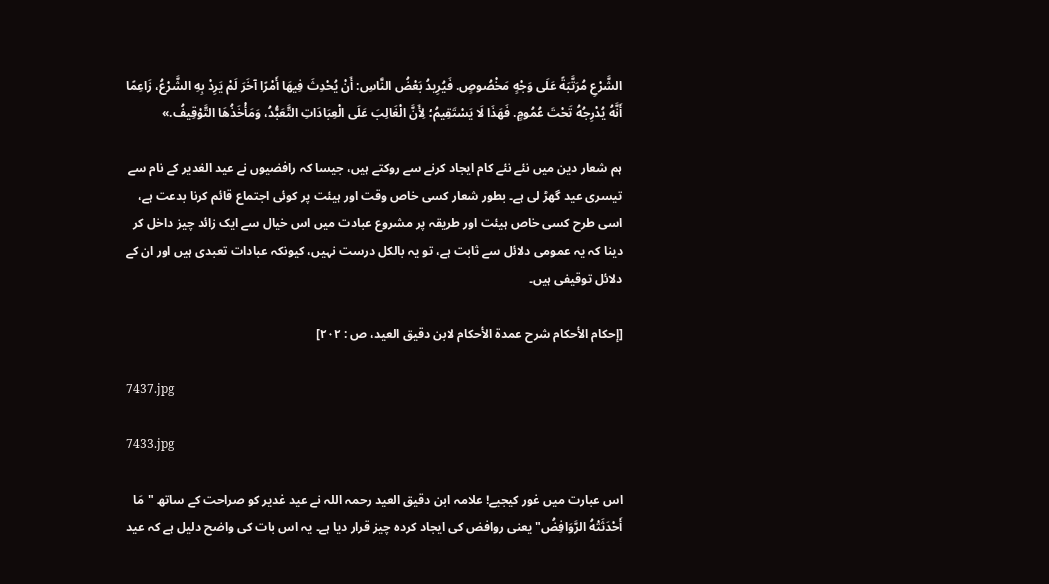الشَّرْعِ مُرَتَّبَةً عَلَى وَجْهٍ مَخْصُوصٍ. فَيُرِيدُ بَعْضُ النَّاسِ: أَنْ يُحْدِثَ فِيهَا أَمْرًا آخَرَ لَمْ يَرِدْ بِهِ الشَّرْعُ، زَاعِمًا أَنَّهُ يُدْرِجُهُ تَحْتَ عُمُومٍ. فَهَذَا لَا يَسْتَقِيمُ؛ لِأَنَّ الْغَالِبَ عَلَى الْعِبَادَاتِ التَّعَبُّدُ، وَمَأْخَذُهَا التَّوْقِيفُ.»

ہم شعار دین میں نئے نئے کام ایجاد کرنے سے روکتے ہیں، جیسا کہ رافضیوں نے عید الغدیر کے نام سے تیسری عید گھڑ لی ہے۔ بطور شعار کسی خاص وقت اور ہیئت پر کوئی اجتماع قائم کرنا بدعت ہے، اسی طرح کسی خاص ہیئت اور طریقہ پر مشروع عبادت میں اس خیال سے ایک زائد چیز داخل کر دینا کہ یہ عمومی دلائل سے ثابت ہے، تو یہ بالکل درست نہیں، کیونکہ عبادات تعبدی ہیں اور ان کے دلائل توقیفی ہیں۔

[إحكام الأحكام شرح عمدة الأحكام لابن دقيق العيد، ص : ٢٠٢]

7437.jpg

7433.jpg

اس عبارت میں غور کیجیے! علامہ ابن دقیق العید رحمہ اللہ نے عید غدیر کو صراحت کے ساتھ "مَا أَحْدَثَتْهُ الرَّوَافِضُ" یعنی روافض کی ایجاد کردہ چیز قرار دیا ہے۔ یہ اس بات کی واضح دلیل ہے کہ عید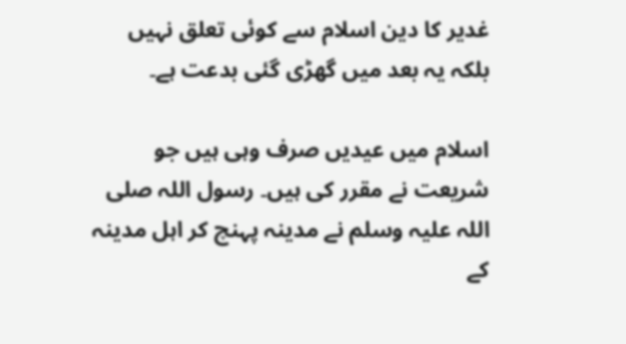غدیر کا دین اسلام سے کوئی تعلق نہیں بلکہ یہ بعد میں گھڑی گئی بدعت ہے۔

اسلام میں عیدیں صرف وہی ہیں جو شریعت نے مقرر کی ہیں۔ رسول اللہ صلی اللہ علیہ وسلم نے مدینہ پہنچ کر اہل مدینہ کے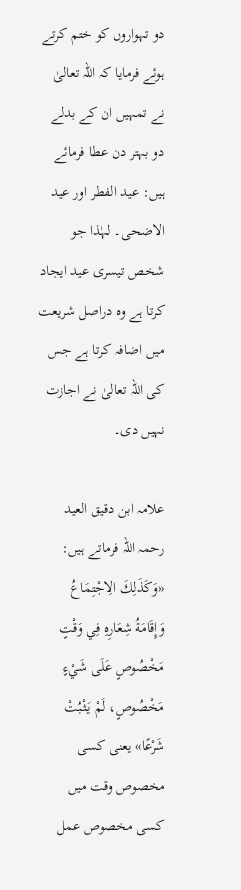دو تہواروں کو ختم کرتے ہوئے فرمایا کہ اللہ تعالیٰ نے تمہیں ان کے بدلے دو بہتر دن عطا فرمائے ہیں: عید الفطر اور عید الاضحی۔ لہٰذا جو شخص تیسری عید ایجاد کرتا ہے وہ دراصل شریعت میں اضافہ کرتا ہے جس کی اللہ تعالیٰ نے اجازت نہیں دی۔

علامہ ابن دقیق العید رحمہ اللہ فرماتے ہیں: «وَكَذَلِكَ الِاجْتِمَاعُ وَإِقَامَةُ شِعَارِهِ فِي وَقْتٍ مَخْصُوصٍ عَلَى شَيْءٍ مَخْصُوصٍ، لَمْ يَثْبُتْ شَرْعًا» یعنی کسی مخصوص وقت میں کسی مخصوص عمل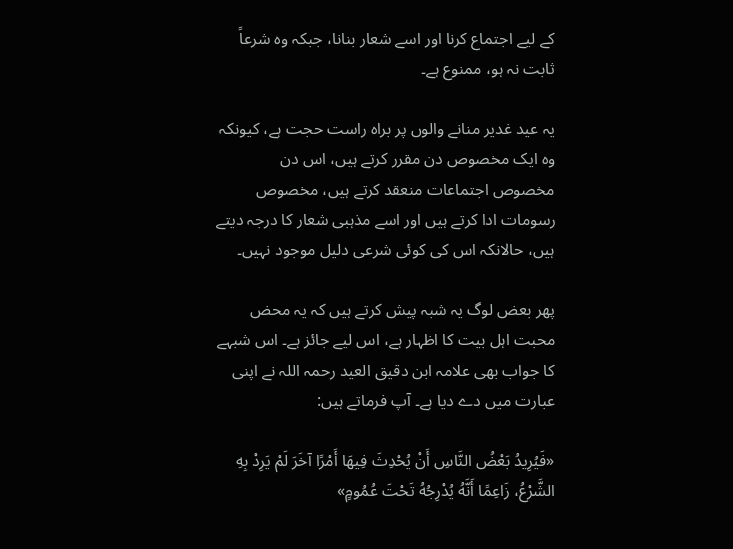کے لیے اجتماع کرنا اور اسے شعار بنانا، جبکہ وہ شرعاً ثابت نہ ہو، ممنوع ہے۔

یہ عید غدیر منانے والوں پر براہ راست حجت ہے، کیونکہ وہ ایک مخصوص دن مقرر کرتے ہیں، اس دن مخصوص اجتماعات منعقد کرتے ہیں، مخصوص رسومات ادا کرتے ہیں اور اسے مذہبی شعار کا درجہ دیتے ہیں، حالانکہ اس کی کوئی شرعی دلیل موجود نہیں۔

پھر بعض لوگ یہ شبہ پیش کرتے ہیں کہ یہ محض محبت اہل بیت کا اظہار ہے، اس لیے جائز ہے۔ اس شبہے کا جواب بھی علامہ ابن دقیق العید رحمہ اللہ نے اپنی عبارت میں دے دیا ہے۔ آپ فرماتے ہیں:

«فَيُرِيدُ بَعْضُ النَّاسِ أَنْ يُحْدِثَ فِيهَا أَمْرًا آخَرَ لَمْ يَرِدْ بِهِ الشَّرْعُ، زَاعِمًا أَنَّهُ يُدْرِجُهُ تَحْتَ عُمُومٍ»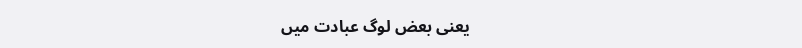یعنی بعض لوگ عبادت میں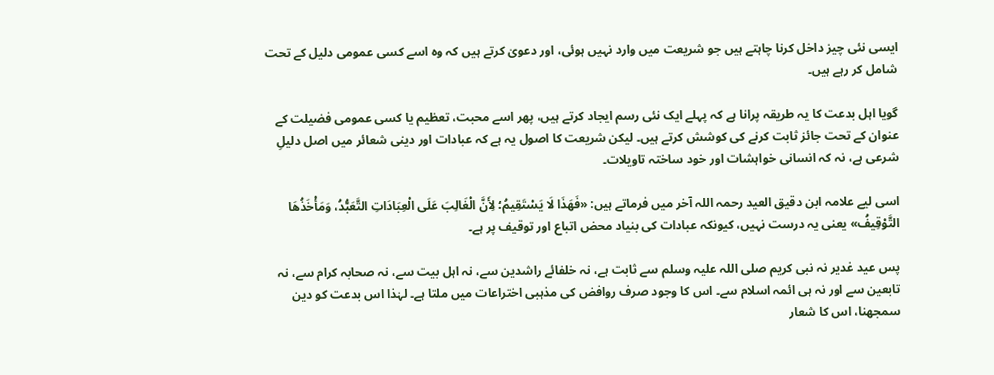ایسی نئی چیز داخل کرنا چاہتے ہیں جو شریعت میں وارد نہیں ہوئی، اور دعویٰ کرتے ہیں کہ وہ اسے کسی عمومی دلیل کے تحت شامل کر رہے ہیں۔

گویا اہل بدعت کا یہ طریقہ پرانا ہے کہ پہلے ایک نئی رسم ایجاد کرتے ہیں، پھر اسے محبت، تعظیم یا کسی عمومی فضیلت کے عنوان کے تحت جائز ثابت کرنے کی کوشش کرتے ہیں۔ لیکن شریعت کا اصول یہ ہے کہ عبادات اور دینی شعائر میں اصل دلیلِ شرعی ہے، نہ کہ انسانی خواہشات اور خود ساختہ تاویلات۔

اسی لیے علامہ ابن دقیق العید رحمہ اللہ آخر میں فرماتے ہیں: «فَهَذَا لَا يَسْتَقِيمُ؛ لِأَنَّ الْغَالِبَ عَلَى الْعِبَادَاتِ التَّعَبُّدُ، وَمَأْخَذُهَا التَّوْقِيفُ» یعنی یہ درست نہیں، کیونکہ عبادات کی بنیاد محض اتباع اور توقیف پر ہے۔

پس عید غدیر نہ نبی کریم صلی اللہ علیہ وسلم سے ثابت ہے، نہ خلفائے راشدین سے، نہ اہل بیت سے، نہ صحابہ کرام سے، نہ تابعین سے اور نہ ہی ائمہ اسلام سے۔ اس کا وجود صرف روافض کی مذہبی اختراعات میں ملتا ہے۔ لہٰذا اس بدعت کو دین سمجھنا، اس کا شعار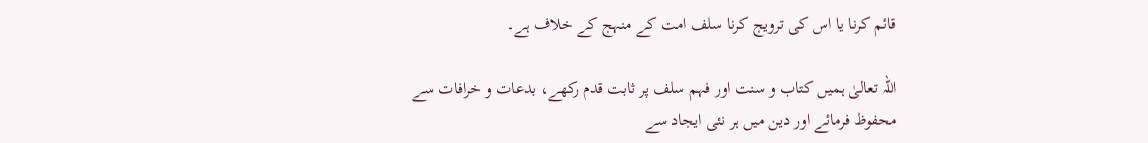قائم کرنا یا اس کی ترویج کرنا سلف امت کے منہج کے خلاف ہے۔

اللہ تعالیٰ ہمیں کتاب و سنت اور فہم سلف پر ثابت قدم رکھے، بدعات و خرافات سے محفوظ فرمائے اور دین میں ہر نئی ایجاد سے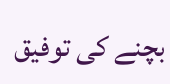بچنے کی توفیق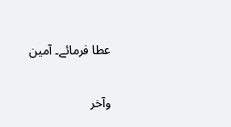عطا فرمائے۔ آمین

وآخر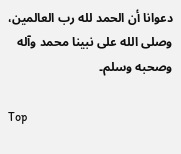دعوانا أن الحمد لله رب العالمين، وصلى الله على نبينا محمد وآله وصحبه وسلم۔

Top